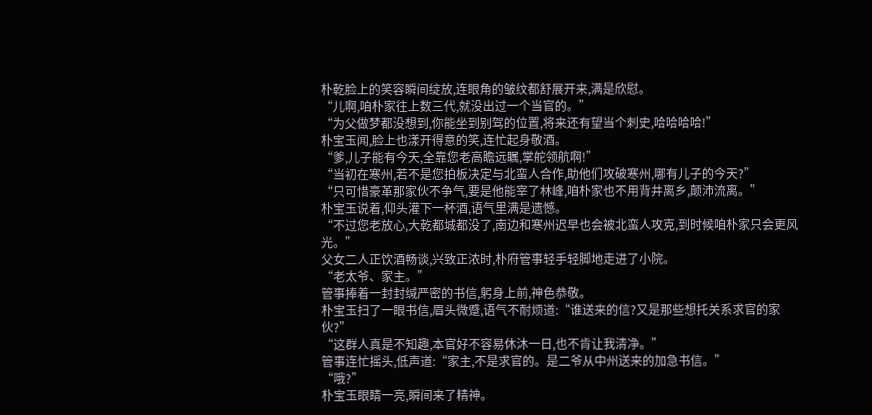朴乾脸上的笑容瞬间绽放,连眼角的皱纹都舒展开来,满是欣慰。
“儿啊,咱朴家往上数三代,就没出过一个当官的。”
“为父做梦都没想到,你能坐到别驾的位置,将来还有望当个刺史,哈哈哈哈!”
朴宝玉闻,脸上也漾开得意的笑,连忙起身敬酒。
“爹,儿子能有今天,全靠您老高瞻远瞩,掌舵领航啊!”
“当初在寒州,若不是您拍板决定与北蛮人合作,助他们攻破寒州,哪有儿子的今天?”
“只可惜豪革那家伙不争气,要是他能宰了林峰,咱朴家也不用背井离乡,颠沛流离。”
朴宝玉说着,仰头灌下一杯酒,语气里满是遗憾。
“不过您老放心,大乾都城都没了,南边和寒州迟早也会被北蛮人攻克,到时候咱朴家只会更风光。”
父女二人正饮酒畅谈,兴致正浓时,朴府管事轻手轻脚地走进了小院。
“老太爷、家主。”
管事捧着一封封缄严密的书信,躬身上前,神色恭敬。
朴宝玉扫了一眼书信,眉头微蹙,语气不耐烦道:“谁送来的信?又是那些想托关系求官的家伙?”
“这群人真是不知趣,本官好不容易休沐一日,也不肯让我清净。”
管事连忙摇头,低声道:“家主,不是求官的。是二爷从中州送来的加急书信。”
“哦?”
朴宝玉眼睛一亮,瞬间来了精神。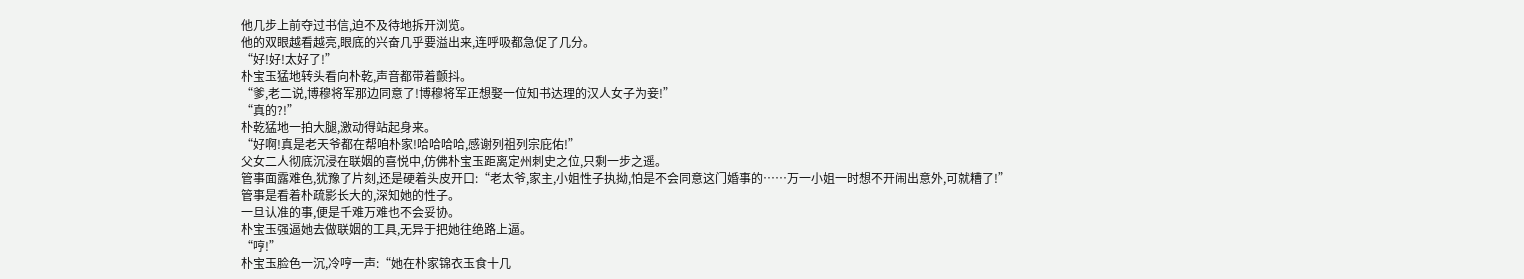他几步上前夺过书信,迫不及待地拆开浏览。
他的双眼越看越亮,眼底的兴奋几乎要溢出来,连呼吸都急促了几分。
“好!好!太好了!”
朴宝玉猛地转头看向朴乾,声音都带着颤抖。
“爹,老二说,博穆将军那边同意了!博穆将军正想娶一位知书达理的汉人女子为妾!”
“真的?!”
朴乾猛地一拍大腿,激动得站起身来。
“好啊!真是老天爷都在帮咱朴家!哈哈哈哈,感谢列祖列宗庇佑!”
父女二人彻底沉浸在联姻的喜悦中,仿佛朴宝玉距离定州刺史之位,只剩一步之遥。
管事面露难色,犹豫了片刻,还是硬着头皮开口:“老太爷,家主,小姐性子执拗,怕是不会同意这门婚事的……万一小姐一时想不开闹出意外,可就糟了!”
管事是看着朴疏影长大的,深知她的性子。
一旦认准的事,便是千难万难也不会妥协。
朴宝玉强逼她去做联姻的工具,无异于把她往绝路上逼。
“哼!”
朴宝玉脸色一沉,冷哼一声:“她在朴家锦衣玉食十几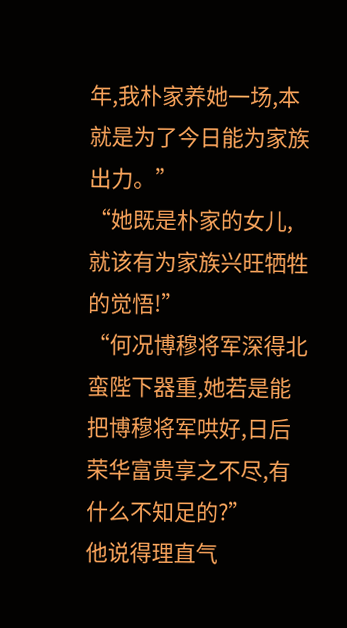年,我朴家养她一场,本就是为了今日能为家族出力。”
“她既是朴家的女儿,就该有为家族兴旺牺牲的觉悟!”
“何况博穆将军深得北蛮陛下器重,她若是能把博穆将军哄好,日后荣华富贵享之不尽,有什么不知足的?”
他说得理直气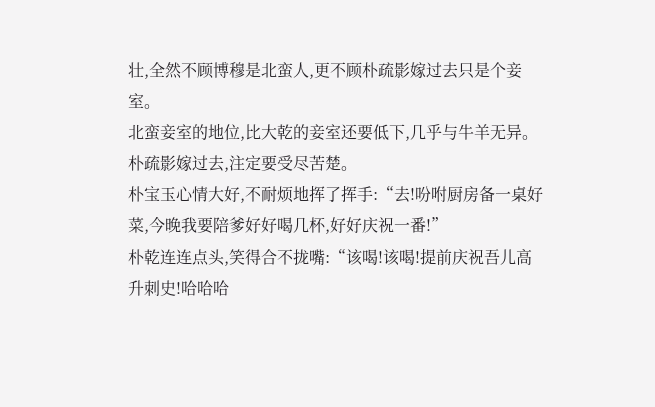壮,全然不顾博穆是北蛮人,更不顾朴疏影嫁过去只是个妾室。
北蛮妾室的地位,比大乾的妾室还要低下,几乎与牛羊无异。
朴疏影嫁过去,注定要受尽苦楚。
朴宝玉心情大好,不耐烦地挥了挥手:“去!吩咐厨房备一桌好菜,今晚我要陪爹好好喝几杯,好好庆祝一番!”
朴乾连连点头,笑得合不拢嘴:“该喝!该喝!提前庆祝吾儿高升刺史!哈哈哈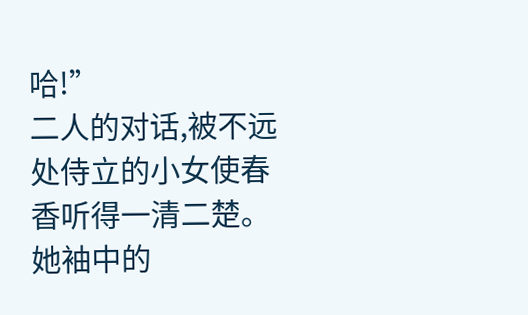哈!”
二人的对话,被不远处侍立的小女使春香听得一清二楚。
她袖中的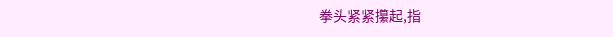拳头紧紧攥起,指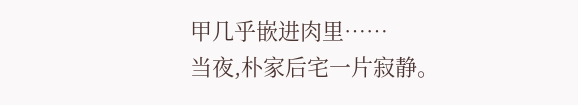甲几乎嵌进肉里……
当夜,朴家后宅一片寂静。